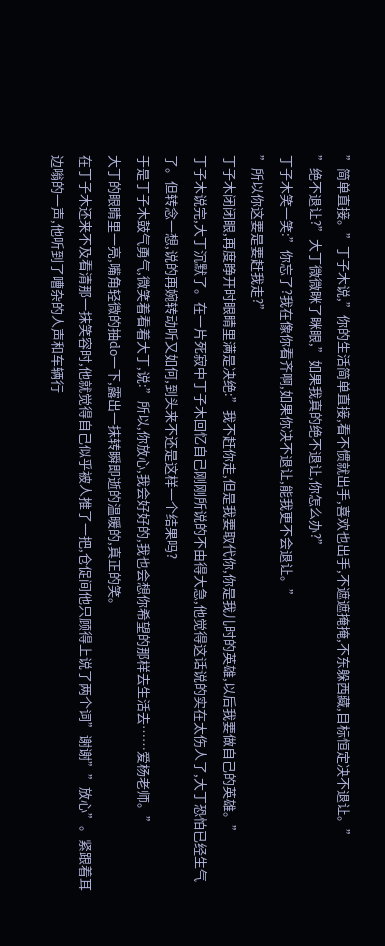”简单直接。”丁子木说,”你的生活简单直接,看不惯就出手,喜欢也出手,不遮遮掩掩,不东躲西藏,目标恒定决不退让。”
”绝不退让?”大丁微微眯了眯眼,”如果我真的绝不退让,你怎么办?”
丁子木笑一笑:”你忘了?我在像你看齐啊,如果你决不退让,能我更不会退让。”
”所以你这要是要赶我走?”
丁子木闭闭眼,再度睁开时眼睛里满是决绝:”我不赶你走,但是我要取代你,你是我儿时的英雄,以后我要做自己的英雄。”
丁子木说完,大丁沉默了。在一片死寂中丁子木回忆自己刚刚所说的不由得大急,他觉得这话说的实在太伤人了,大丁恐怕已经生气了。但转念一想,说的再婉转动听又如何,到头来不还是这样一个结果吗?
于是丁子木鼓气勇气,微笑着看着大丁,说:”所以,你放心,我会好好的,我也会想你希望的那样去生活去……爱杨老师。”
大丁的眼睛里一亮,嘴角轻微的抽do一下,露出一抹转瞬即逝的温暖的,真正的笑。
在丁子木还来不及看清那一抹笑容时,他就觉得自己似乎被人推了一把,仓促间他只顾得上说了两个词”谢谢””放心”。紧跟着耳边嗡的一声,他听到了嘈杂的人声和车辆行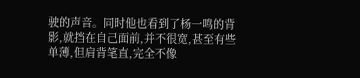驶的声音。同时他也看到了杨一鸣的背影,就挡在自己面前,并不很宽,甚至有些单薄,但肩背笔直,完全不像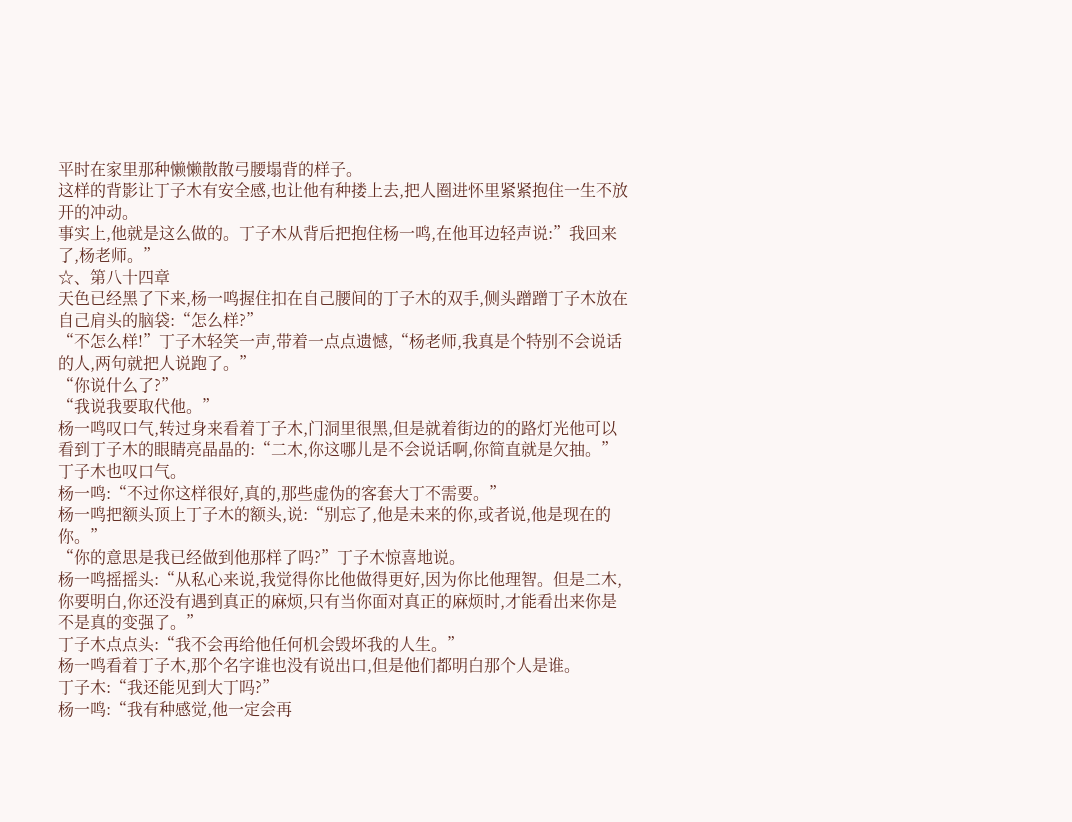平时在家里那种懒懒散散弓腰塌背的样子。
这样的背影让丁子木有安全感,也让他有种搂上去,把人圈进怀里紧紧抱住一生不放开的冲动。
事实上,他就是这么做的。丁子木从背后把抱住杨一鸣,在他耳边轻声说:”我回来了,杨老师。”
☆、第八十四章
天色已经黑了下来,杨一鸣握住扣在自己腰间的丁子木的双手,侧头蹭蹭丁子木放在自己肩头的脑袋:“怎么样?”
“不怎么样!”丁子木轻笑一声,带着一点点遗憾,“杨老师,我真是个特别不会说话的人,两句就把人说跑了。”
“你说什么了?”
“我说我要取代他。”
杨一鸣叹口气,转过身来看着丁子木,门洞里很黑,但是就着街边的的路灯光他可以看到丁子木的眼睛亮晶晶的:“二木,你这哪儿是不会说话啊,你简直就是欠抽。”
丁子木也叹口气。
杨一鸣:“不过你这样很好,真的,那些虚伪的客套大丁不需要。”
杨一鸣把额头顶上丁子木的额头,说:“别忘了,他是未来的你,或者说,他是现在的你。”
“你的意思是我已经做到他那样了吗?”丁子木惊喜地说。
杨一鸣摇摇头:“从私心来说,我觉得你比他做得更好,因为你比他理智。但是二木,你要明白,你还没有遇到真正的麻烦,只有当你面对真正的麻烦时,才能看出来你是不是真的变强了。”
丁子木点点头:“我不会再给他任何机会毁坏我的人生。”
杨一鸣看着丁子木,那个名字谁也没有说出口,但是他们都明白那个人是谁。
丁子木:“我还能见到大丁吗?”
杨一鸣:“我有种感觉,他一定会再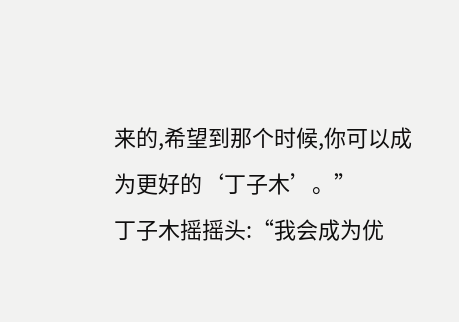来的,希望到那个时候,你可以成为更好的‘丁子木’。”
丁子木摇摇头:“我会成为优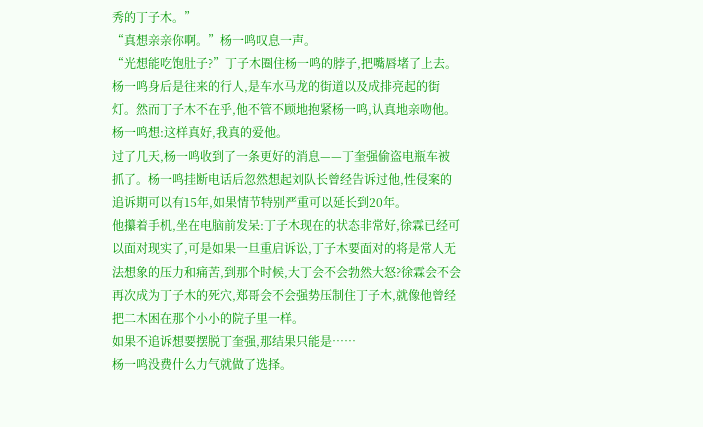秀的丁子木。”
“真想亲亲你啊。”杨一鸣叹息一声。
“光想能吃饱肚子?”丁子木圈住杨一鸣的脖子,把嘴唇堵了上去。
杨一鸣身后是往来的行人,是车水马龙的街道以及成排亮起的街灯。然而丁子木不在乎,他不管不顾地抱紧杨一鸣,认真地亲吻他。
杨一鸣想:这样真好,我真的爱他。
过了几天,杨一鸣收到了一条更好的消息——丁奎强偷盗电瓶车被抓了。杨一鸣挂断电话后忽然想起刘队长曾经告诉过他,性侵案的追诉期可以有15年,如果情节特别严重可以延长到20年。
他攥着手机,坐在电脑前发呆:丁子木现在的状态非常好,徐霖已经可以面对现实了,可是如果一旦重启诉讼,丁子木要面对的将是常人无法想象的压力和痛苦,到那个时候,大丁会不会勃然大怒?徐霖会不会再次成为丁子木的死穴,郑哥会不会强势压制住丁子木,就像他曾经把二木困在那个小小的院子里一样。
如果不追诉想要摆脱丁奎强,那结果只能是……
杨一鸣没费什么力气就做了选择。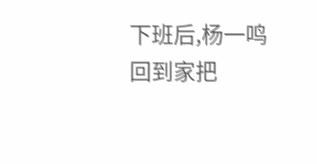下班后,杨一鸣回到家把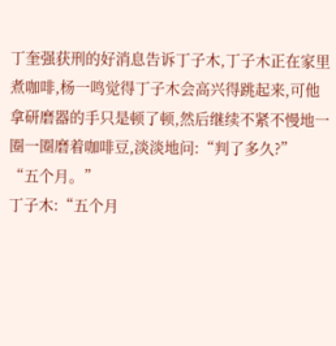丁奎强获刑的好消息告诉丁子木,丁子木正在家里煮咖啡,杨一鸣觉得丁子木会高兴得跳起来,可他拿研磨器的手只是顿了顿,然后继续不紧不慢地一圈一圈磨着咖啡豆,淡淡地问:“判了多久?”
“五个月。”
丁子木:“五个月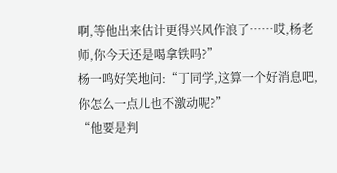啊,等他出来估计更得兴风作浪了……哎,杨老师,你今天还是喝拿铁吗?”
杨一鸣好笑地问:“丁同学,这算一个好消息吧,你怎么一点儿也不激动呢?”
“他要是判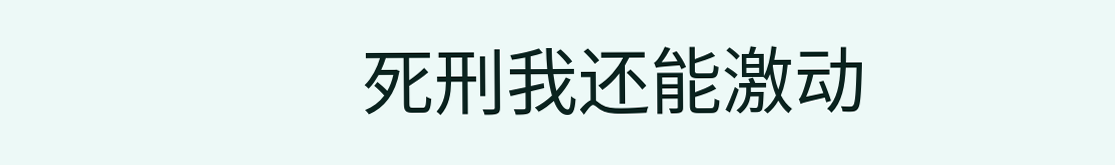死刑我还能激动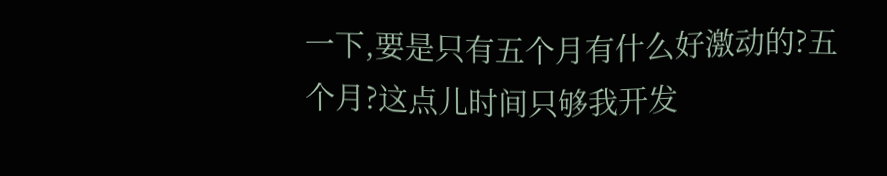一下,要是只有五个月有什么好激动的?五个月?这点儿时间只够我开发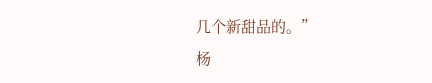几个新甜品的。”
杨